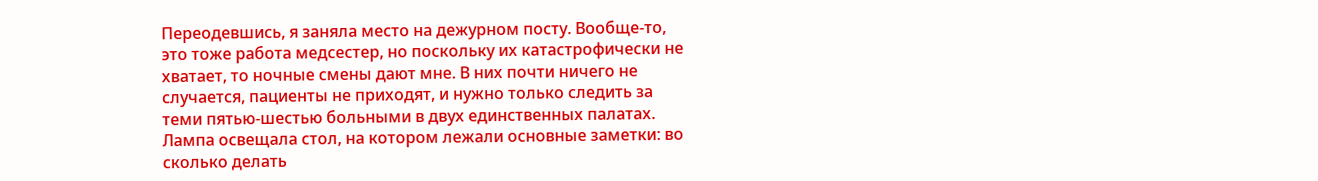Переодевшись, я заняла место на дежурном посту. Вообще-то, это тоже работа медсестер, но поскольку их катастрофически не хватает, то ночные смены дают мне. В них почти ничего не случается, пациенты не приходят, и нужно только следить за теми пятью-шестью больными в двух единственных палатах. Лампа освещала стол, на котором лежали основные заметки: во сколько делать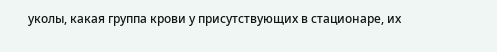уколы, какая группа крови у присутствующих в стационаре, их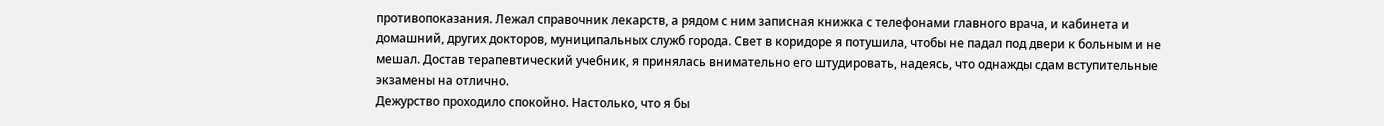противопоказания. Лежал справочник лекарств, а рядом с ним записная книжка с телефонами главного врача, и кабинета и домашний, других докторов, муниципальных служб города. Свет в коридоре я потушила, чтобы не падал под двери к больным и не мешал. Достав терапевтический учебник, я принялась внимательно его штудировать, надеясь, что однажды сдам вступительные экзамены на отлично.
Дежурство проходило спокойно. Настолько, что я бы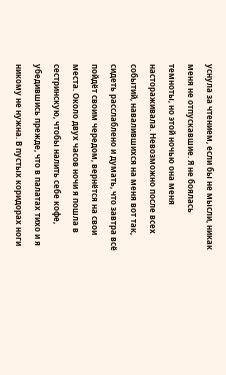уснула за чтением, если бы не мысли, никак меня не отпускавшие. Я не боялась темноты, но этой ночью она меня настораживала. Невозможно после всех событий, навалившихся на меня вот так, сидеть расслаблено и думать, что завтра всё пойдёт своим чередом, вернётся на свои места. Около двух часов ночи я пошла в сестринскую, чтобы налить себе кофе, убедившись прежде, что в палатах тихо и я никому не нужна. В пустых коридорах ноги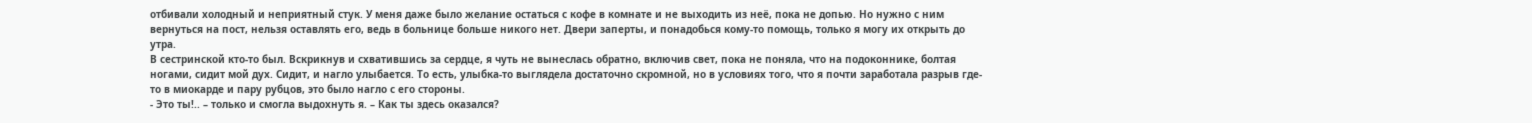отбивали холодный и неприятный стук. У меня даже было желание остаться с кофе в комнате и не выходить из неё, пока не допью. Но нужно с ним вернуться на пост, нельзя оставлять его, ведь в больнице больше никого нет. Двери заперты, и понадобься кому-то помощь, только я могу их открыть до утра.
В сестринской кто-то был. Вскрикнув и схватившись за сердце, я чуть не вынеслась обратно, включив свет, пока не поняла, что на подоконнике, болтая ногами, сидит мой дух. Сидит, и нагло улыбается. То есть, улыбка-то выглядела достаточно скромной, но в условиях того, что я почти заработала разрыв где-то в миокарде и пару рубцов, это было нагло с его стороны.
- Это ты!.. – только и смогла выдохнуть я. – Как ты здесь оказался?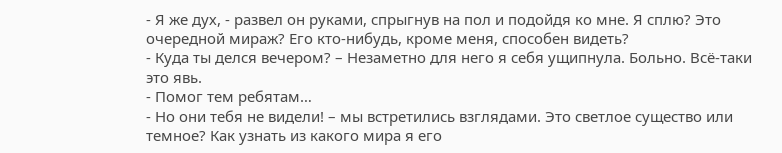- Я же дух, - развел он руками, спрыгнув на пол и подойдя ко мне. Я сплю? Это очередной мираж? Его кто-нибудь, кроме меня, способен видеть?
- Куда ты делся вечером? – Незаметно для него я себя ущипнула. Больно. Всё-таки это явь.
- Помог тем ребятам…
- Но они тебя не видели! – мы встретились взглядами. Это светлое существо или темное? Как узнать из какого мира я его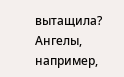вытащила? Ангелы, например,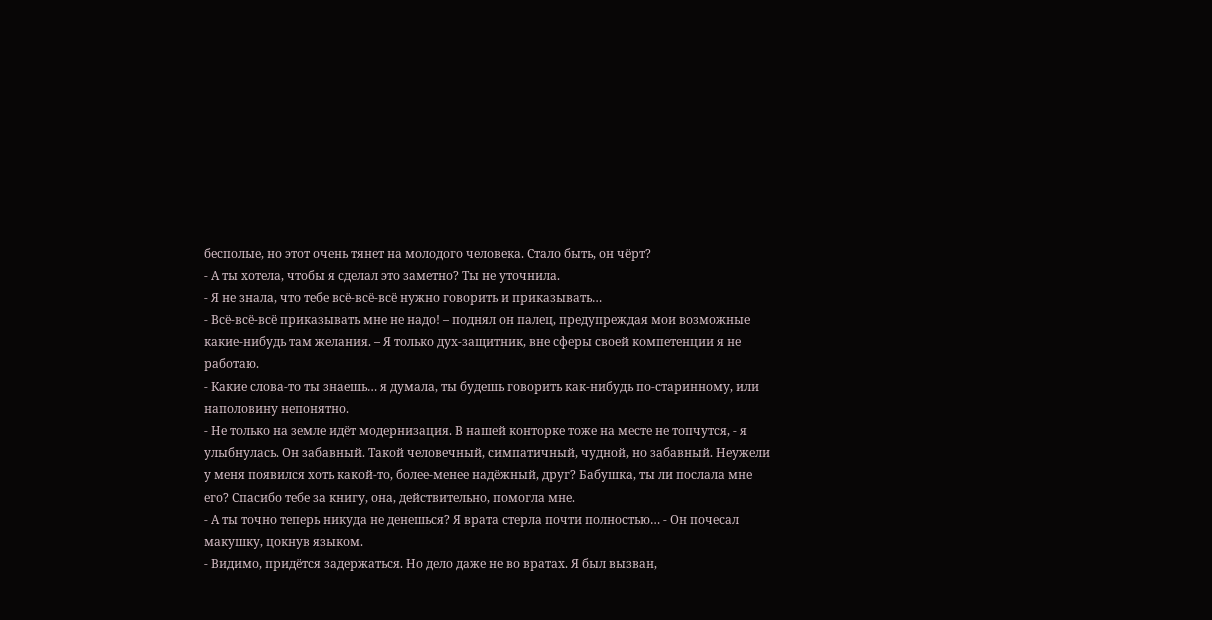бесполые, но этот очень тянет на молодого человека. Стало быть, он чёрт?
- А ты хотела, чтобы я сделал это заметно? Ты не уточнила.
- Я не знала, что тебе всё-всё-всё нужно говорить и приказывать…
- Всё-всё-всё приказывать мне не надо! – поднял он палец, предупреждая мои возможные какие-нибудь там желания. – Я только дух-защитник, вне сферы своей компетенции я не работаю.
- Какие слова-то ты знаешь… я думала, ты будешь говорить как-нибудь по-старинному, или наполовину непонятно.
- Не только на земле идёт модернизация. В нашей конторке тоже на месте не топчутся, - я улыбнулась. Он забавный. Такой человечный, симпатичный, чудной, но забавный. Неужели у меня появился хоть какой-то, более-менее надёжный, друг? Бабушка, ты ли послала мне его? Спасибо тебе за книгу, она, действительно, помогла мне.
- А ты точно теперь никуда не денешься? Я врата стерла почти полностью… - Он почесал макушку, цокнув языком.
- Видимо, придётся задержаться. Но дело даже не во вратах. Я был вызван,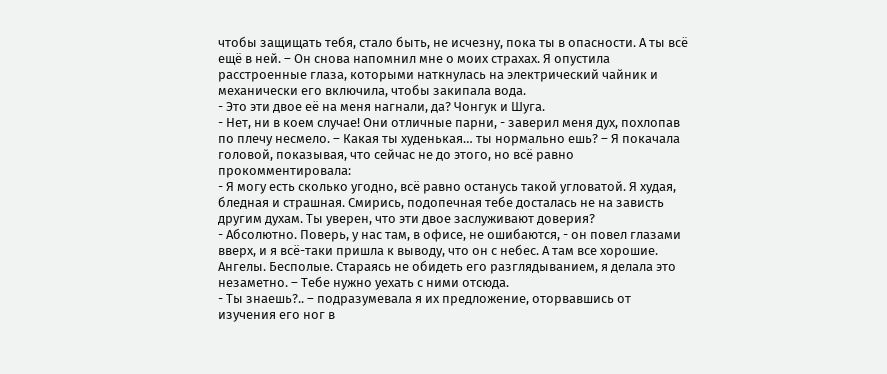чтобы защищать тебя, стало быть, не исчезну, пока ты в опасности. А ты всё ещё в ней. – Он снова напомнил мне о моих страхах. Я опустила расстроенные глаза, которыми наткнулась на электрический чайник и механически его включила, чтобы закипала вода.
- Это эти двое её на меня нагнали, да? Чонгук и Шуга.
- Нет, ни в коем случае! Они отличные парни, - заверил меня дух, похлопав по плечу несмело. – Какая ты худенькая… ты нормально ешь? – Я покачала головой, показывая, что сейчас не до этого, но всё равно прокомментировала:
- Я могу есть сколько угодно, всё равно останусь такой угловатой. Я худая, бледная и страшная. Смирись, подопечная тебе досталась не на зависть другим духам. Ты уверен, что эти двое заслуживают доверия?
- Абсолютно. Поверь, у нас там, в офисе, не ошибаются, - он повел глазами вверх, и я всё-таки пришла к выводу, что он с небес. А там все хорошие. Ангелы. Бесполые. Стараясь не обидеть его разглядыванием, я делала это незаметно. – Тебе нужно уехать с ними отсюда.
- Ты знаешь?.. – подразумевала я их предложение, оторвавшись от изучения его ног в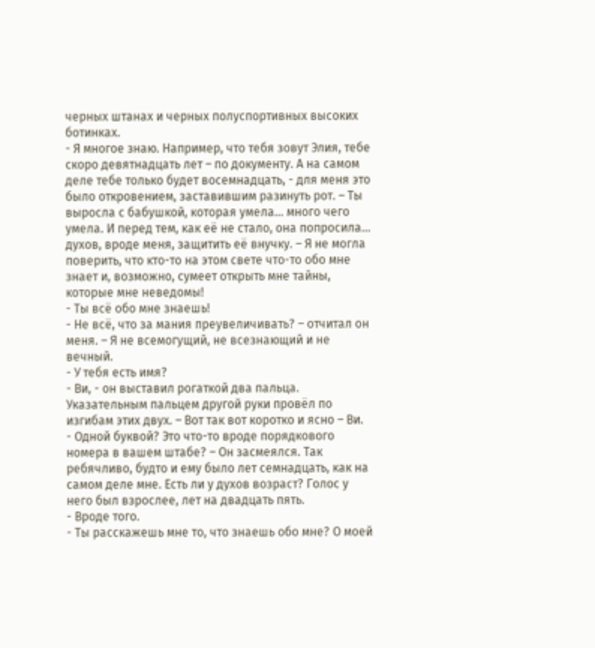черных штанах и черных полуспортивных высоких ботинках.
- Я многое знаю. Например, что тебя зовут Элия, тебе скоро девятнадцать лет – по документу. А на самом деле тебе только будет восемнадцать, - для меня это было откровением, заставившим разинуть рот. – Ты выросла с бабушкой, которая умела… много чего умела. И перед тем, как её не стало, она попросила… духов, вроде меня, защитить её внучку. – Я не могла поверить, что кто-то на этом свете что-то обо мне знает и, возможно, сумеет открыть мне тайны, которые мне неведомы!
- Ты всё обо мне знаешь!
- Не всё, что за мания преувеличивать? – отчитал он меня. – Я не всемогущий, не всезнающий и не вечный.
- У тебя есть имя?
- Ви, - он выставил рогаткой два пальца. Указательным пальцем другой руки провёл по изгибам этих двух. – Вот так вот коротко и ясно – Ви.
- Одной буквой? Это что-то вроде порядкового номера в вашем штабе? – Он засмеялся. Так ребячливо, будто и ему было лет семнадцать, как на самом деле мне. Есть ли у духов возраст? Голос у него был взрослее, лет на двадцать пять.
- Вроде того.
- Ты расскажешь мне то, что знаешь обо мне? О моей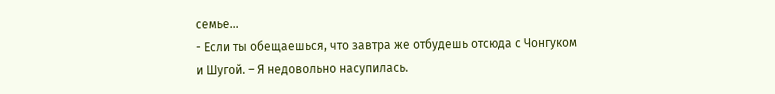семье…
- Если ты обещаешься, что завтра же отбудешь отсюда с Чонгуком и Шугой. – Я недовольно насупилась.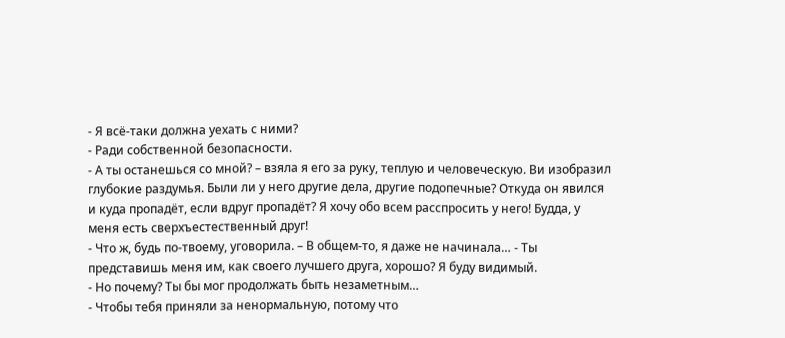- Я всё-таки должна уехать с ними?
- Ради собственной безопасности.
- А ты останешься со мной? – взяла я его за руку, теплую и человеческую. Ви изобразил глубокие раздумья. Были ли у него другие дела, другие подопечные? Откуда он явился и куда пропадёт, если вдруг пропадёт? Я хочу обо всем расспросить у него! Будда, у меня есть сверхъестественный друг!
- Что ж, будь по-твоему, уговорила. – В общем-то, я даже не начинала… - Ты представишь меня им, как своего лучшего друга, хорошо? Я буду видимый.
- Но почему? Ты бы мог продолжать быть незаметным…
- Чтобы тебя приняли за ненормальную, потому что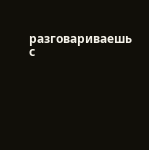разговариваешь с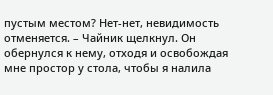пустым местом? Нет-нет, невидимость отменяется. – Чайник щелкнул. Он обернулся к нему, отходя и освобождая мне простор у стола, чтобы я налила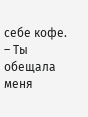себе кофе. – Ты обещала меня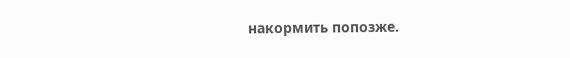накормить попозже.